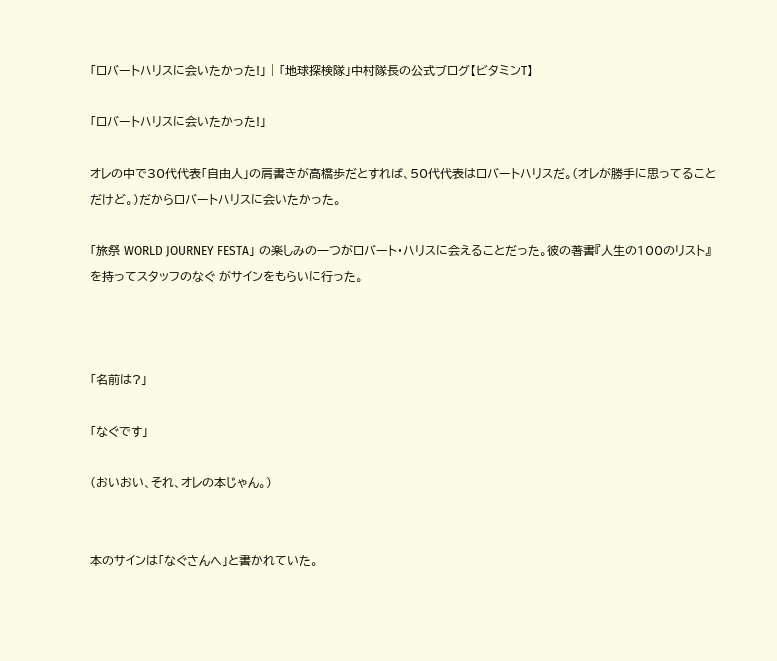「ロバートハリスに会いたかった!」 | 「地球探検隊」中村隊長の公式ブログ【ビタミンT】

「ロバートハリスに会いたかった!」

オレの中で30代代表「自由人」の肩書きが高橋歩だとすれば、50代代表はロバートハリスだ。(オレが勝手に思ってることだけど。)だからロバートハリスに会いたかった。

「旅祭 WORLD JOURNEY FESTA」 の楽しみの一つがロバート・ハリスに会えることだった。彼の著書『人生の100のリスト』 を持ってスタッフのなぐ がサインをもらいに行った。



「名前は?」

「なぐです」

(おいおい、それ、オレの本じゃん。)


本のサインは「なぐさんへ」と書かれていた。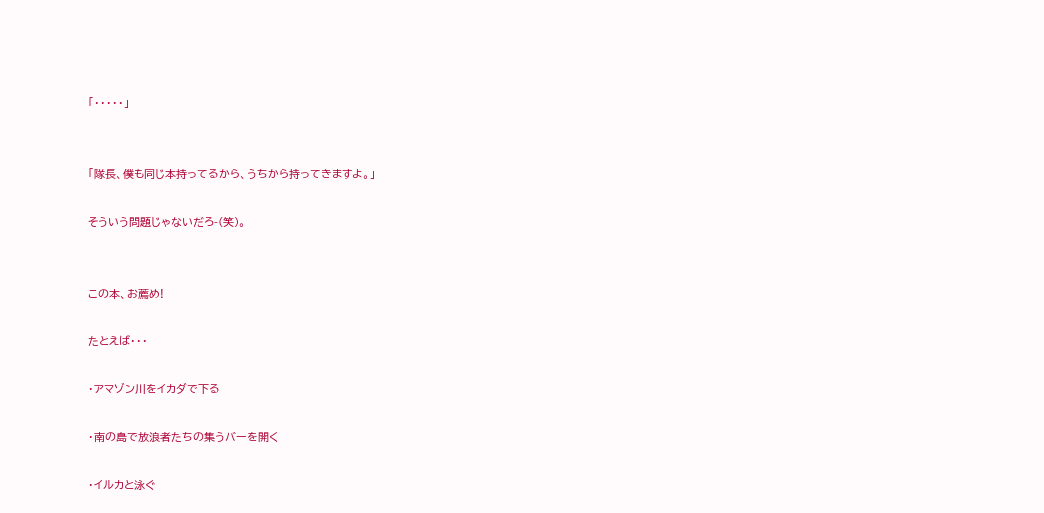「・・・・・」


「隊長、僕も同じ本持ってるから、うちから持ってきますよ。」

そういう問題じゃないだろ-(笑)。


この本、お薦め!

たとえば・・・

・アマゾン川をイカダで下る

・南の島で放浪者たちの集うバーを開く

・イルカと泳ぐ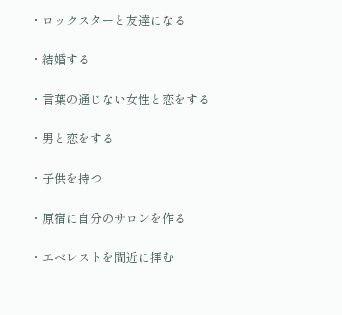・ロックスターと友達になる

・結婚する

・言葉の通じない女性と恋をする

・男と恋をする

・子供を持つ

・原宿に自分のサロンを作る

・エベレストを間近に拝む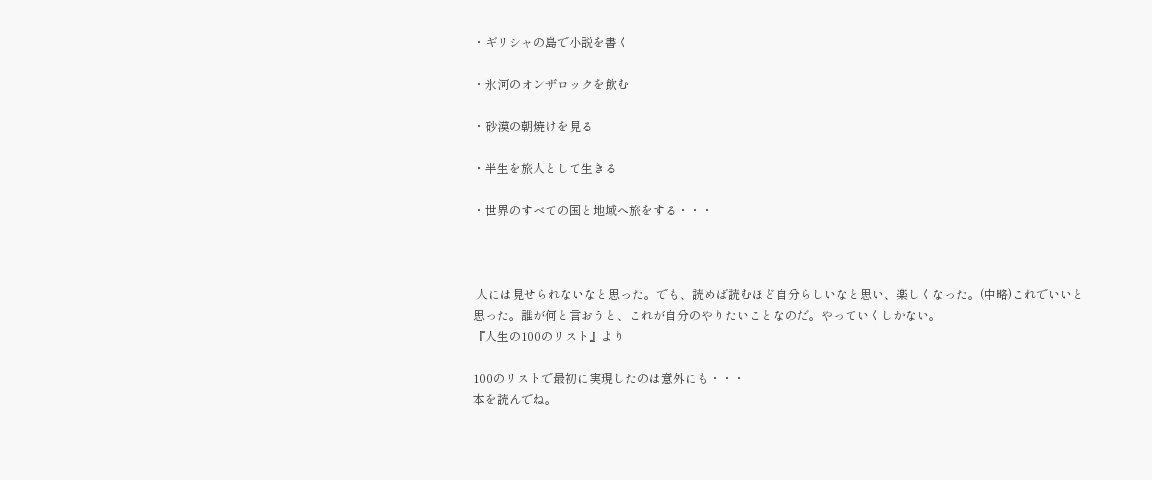・ギリシャの島で小説を書く

・氷河のオンザロックを飲む

・砂漠の朝焼けを見る

・半生を旅人として生きる

・世界のすべての国と地域へ旅をする・・・



 人には見せられないなと思った。でも、読めば読むほど自分らしいなと思い、楽しくなった。(中略)これでいいと思った。誰が何と言おうと、これが自分のやりたいことなのだ。やっていくしかない。
『人生の100のリスト』より

100のリストで最初に実現したのは意外にも・・・
本を読んでね。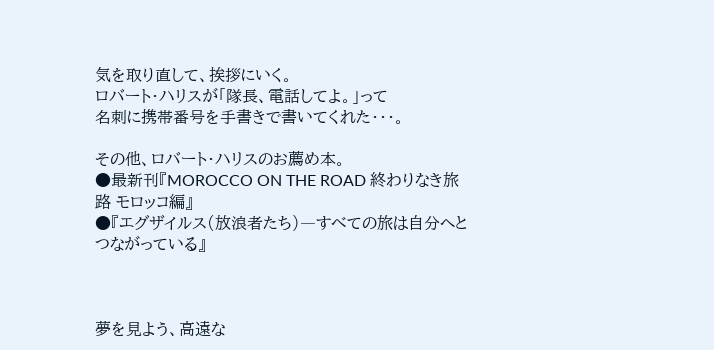気を取り直して、挨拶にいく。
ロバート・ハリスが「隊長、電話してよ。」って
名刺に携帯番号を手書きで書いてくれた・・・。

その他、ロバート・ハリスのお薦め本。
●最新刊『MOROCCO ON THE ROAD 終わりなき旅路 モロッコ編』
●『エグザイルス(放浪者たち)―すべての旅は自分へとつながっている』



夢を見よう、高遠な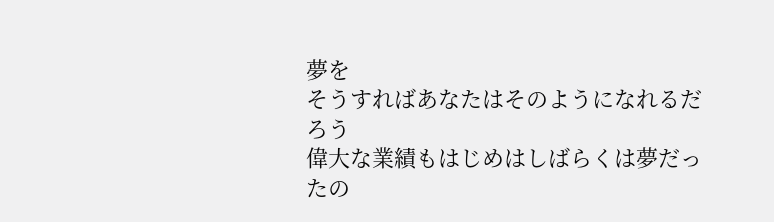夢を
そうすればあなたはそのようになれるだろう
偉大な業績もはじめはしばらくは夢だったの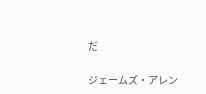だ

ジェームズ・アレン